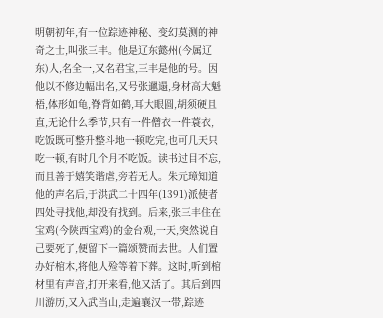明朝初年,有一位踪迹神秘、变幻莫测的神奇之士,叫张三丰。他是辽东懿州(今属辽东)人,名全一,又名君宝,三丰是他的号。因他以不修边幅出名,又号张邋遢,身材高大魁梧,体形如龟,脊背如鹤,耳大眼圆,胡须硬且直,无论什么季节,只有一件僧衣一件蓑衣,吃饭既可整升整斗地一顿吃完,也可几天只吃一顿,有时几个月不吃饭。读书过目不忘,而且善于嬉笑谐虐,旁若无人。朱元璋知道他的声名后,于洪武二十四年(1391)派使者四处寻找他,却没有找到。后来,张三丰住在宝鸡(今陕西宝鸡)的金台观,一天,突然说自己要死了,便留下一篇颂赞而去世。人们置办好棺木,将他人殓等着下葬。这时,听到棺材里有声音,打开来看,他又活了。其后到四川游历,又入武当山,走遍襄汉一带,踪迹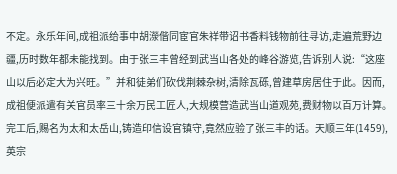不定。永乐年间,成祖派给事中胡濴偕同宦官朱祥带诏书香料钱物前往寻访,走遍荒野边疆,历时数年都未能找到。由于张三丰曾经到武当山各处的峰谷游览,告诉别人说:“这座山以后必定大为兴旺。”并和徒弟们砍伐荆棘杂树,清除瓦砾,曾建草房居住于此。因而,成祖便派遣有关官员率三十余万民工匠人,大规模营造武当山道观苑,费财物以百万计算。完工后,赐名为太和太岳山,铸造印信设官镇守,竟然应验了张三丰的话。天顺三年(1459),英宗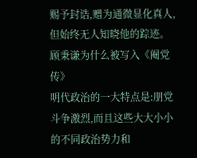赐予封诰,赠为通微显化真人,但始终无人知晓他的踪迹。
顾秉谦为什么被写入《阉党传》
明代政治的一大特点是:朋党斗争激烈,而且这些大大小小的不同政治势力和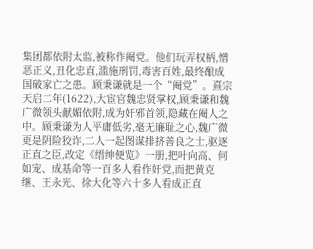集团都依附太监,被称作阉党。他们玩弄权柄,憎恶正义,丑化忠直,滥施刑罚,毒害百姓,最终酿成国破家亡之患。顾秉谦就是一个“阉党”。熹宗天启二年(1622),大宦官魏忠贤掌权,顾秉谦和魏广微领头献媚依附,成为奸邪首领,隐藏在阉人之中。顾秉谦为人平庸低劣,毫无廉耻之心,魏广微更是阴险狡诈,二人一起图谋排挤善良之士,驱逐正直之臣,改定《缙绅便览》一册,把叶向高、何如宠、成基命等一百多人看作奸党,而把黄克继、王永光、徐大化等六十多人看成正直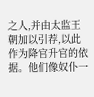之人,并由太监王朝加以引荐,以此作为降官升官的依据。他们像奴仆一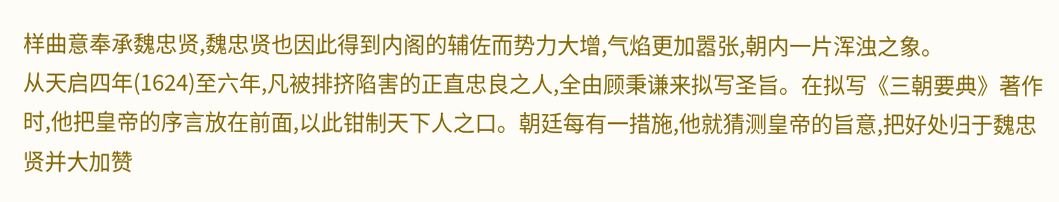样曲意奉承魏忠贤,魏忠贤也因此得到内阁的辅佐而势力大增,气焰更加嚣张,朝内一片浑浊之象。
从天启四年(1624)至六年,凡被排挤陷害的正直忠良之人,全由顾秉谦来拟写圣旨。在拟写《三朝要典》著作时,他把皇帝的序言放在前面,以此钳制天下人之口。朝廷每有一措施,他就猜测皇帝的旨意,把好处归于魏忠贤并大加赞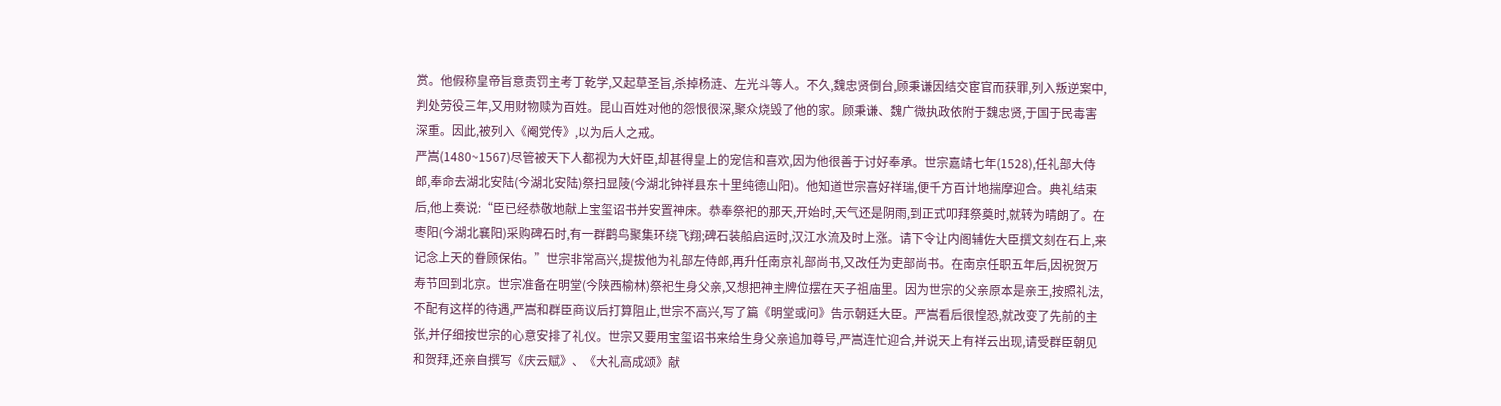赏。他假称皇帝旨意责罚主考丁乾学,又起草圣旨,杀掉杨涟、左光斗等人。不久,魏忠贤倒台,顾秉谦因结交宦官而获罪,列入叛逆案中,判处劳役三年,又用财物赎为百姓。昆山百姓对他的怨恨很深,聚众烧毁了他的家。顾秉谦、魏广微执政依附于魏忠贤,于国于民毒害深重。因此,被列入《阉党传》,以为后人之戒。
严嵩(1480~1567)尽管被天下人都视为大奸臣,却甚得皇上的宠信和喜欢,因为他很善于讨好奉承。世宗嘉靖七年(1528),任礼部大侍郎,奉命去湖北安陆(今湖北安陆)祭扫显陵(今湖北钟祥县东十里纯德山阳)。他知道世宗喜好祥瑞,便千方百计地揣摩迎合。典礼结束后,他上奏说:“臣已经恭敬地献上宝玺诏书并安置神床。恭奉祭祀的那天,开始时,天气还是阴雨,到正式叩拜祭奠时,就转为晴朗了。在枣阳(今湖北襄阳)采购碑石时,有一群鹳鸟聚集环绕飞翔;碑石装船启运时,汉江水流及时上涨。请下令让内阁辅佐大臣撰文刻在石上,来记念上天的眷顾保佑。”世宗非常高兴,提拔他为礼部左侍郎,再升任南京礼部尚书,又改任为吏部尚书。在南京任职五年后,因祝贺万寿节回到北京。世宗准备在明堂(今陕西榆林)祭祀生身父亲,又想把神主牌位摆在天子祖庙里。因为世宗的父亲原本是亲王,按照礼法,不配有这样的待遇,严嵩和群臣商议后打算阻止,世宗不高兴,写了篇《明堂或问》告示朝廷大臣。严嵩看后很惶恐,就改变了先前的主张,并仔细按世宗的心意安排了礼仪。世宗又要用宝玺诏书来给生身父亲追加尊号,严嵩连忙迎合,并说天上有祥云出现,请受群臣朝见和贺拜,还亲自撰写《庆云赋》、《大礼高成颂》献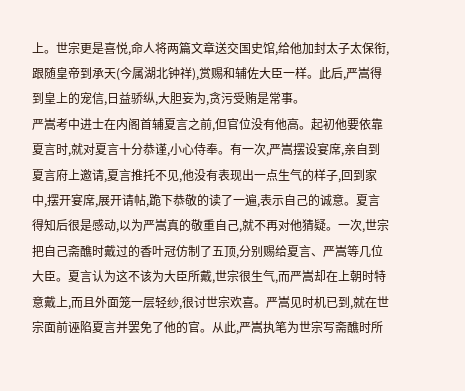上。世宗更是喜悦,命人将两篇文章送交国史馆,给他加封太子太保衔,跟随皇帝到承天(今属湖北钟祥),赏赐和辅佐大臣一样。此后,严嵩得到皇上的宠信,日益骄纵,大胆妄为,贪污受贿是常事。
严嵩考中进士在内阁首辅夏言之前,但官位没有他高。起初他要依靠夏言时,就对夏言十分恭谨,小心侍奉。有一次,严嵩摆设宴席,亲自到夏言府上邀请,夏言推托不见,他没有表现出一点生气的样子,回到家中,摆开宴席,展开请帖,跪下恭敬的读了一遍,表示自己的诚意。夏言得知后很是感动,以为严嵩真的敬重自己,就不再对他猜疑。一次,世宗把自己斋醮时戴过的香叶冠仿制了五顶,分别赐给夏言、严嵩等几位大臣。夏言认为这不该为大臣所戴,世宗很生气,而严嵩却在上朝时特意戴上,而且外面笼一层轻纱,很讨世宗欢喜。严嵩见时机已到,就在世宗面前诬陷夏言并罢免了他的官。从此,严嵩执笔为世宗写斋醮时所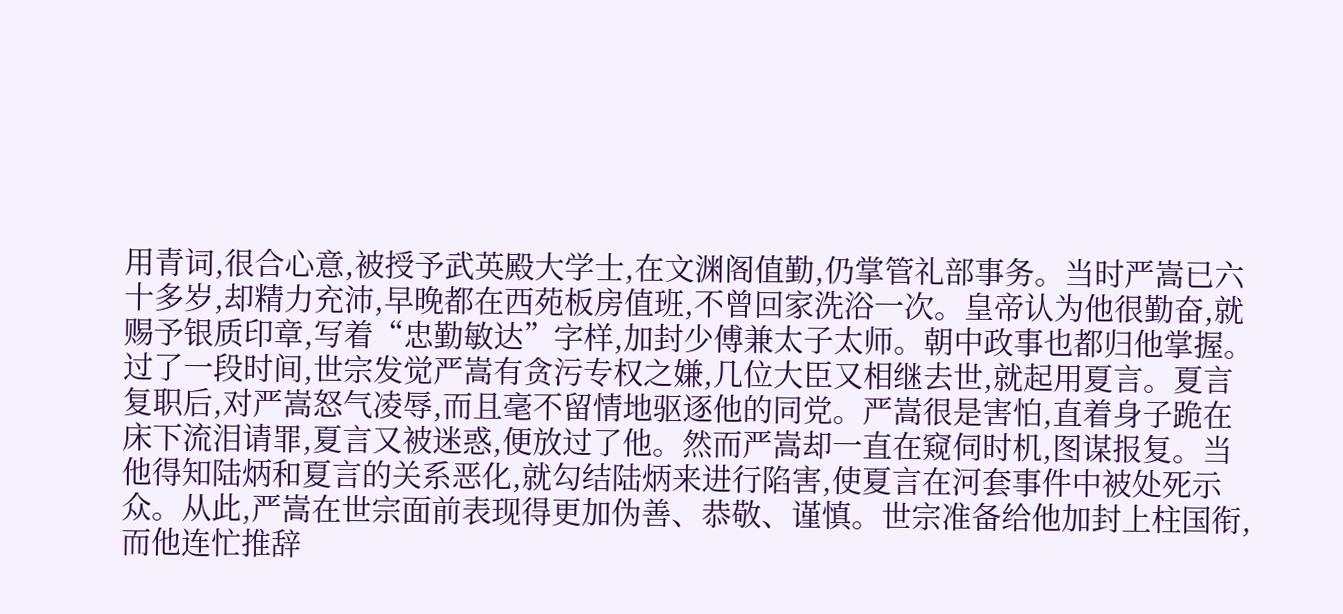用青词,很合心意,被授予武英殿大学士,在文渊阁值勤,仍掌管礼部事务。当时严嵩已六十多岁,却精力充沛,早晚都在西苑板房值班,不曾回家洗浴一次。皇帝认为他很勤奋,就赐予银质印章,写着“忠勤敏达”字样,加封少傅兼太子太师。朝中政事也都归他掌握。过了一段时间,世宗发觉严嵩有贪污专权之嫌,几位大臣又相继去世,就起用夏言。夏言复职后,对严嵩怒气凌辱,而且毫不留情地驱逐他的同党。严嵩很是害怕,直着身子跪在床下流泪请罪,夏言又被迷惑,便放过了他。然而严嵩却一直在窥伺时机,图谋报复。当他得知陆炳和夏言的关系恶化,就勾结陆炳来进行陷害,使夏言在河套事件中被处死示众。从此,严嵩在世宗面前表现得更加伪善、恭敬、谨慎。世宗准备给他加封上柱国衔,而他连忙推辞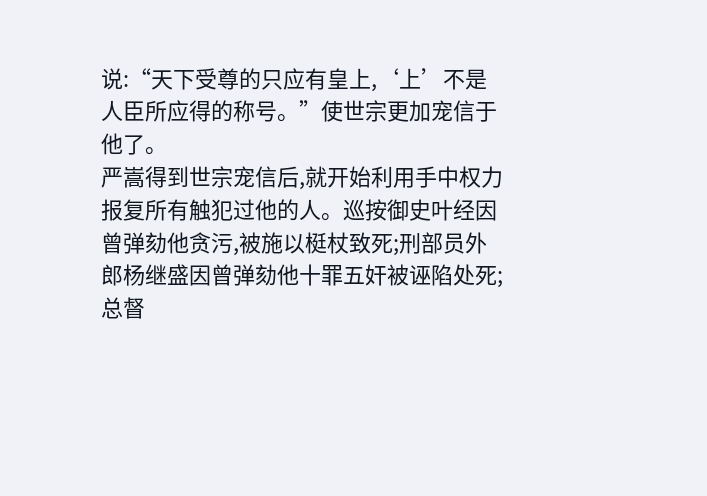说:“天下受尊的只应有皇上,‘上’不是人臣所应得的称号。”使世宗更加宠信于他了。
严嵩得到世宗宠信后,就开始利用手中权力报复所有触犯过他的人。巡按御史叶经因曾弹劾他贪污,被施以梃杖致死;刑部员外郎杨继盛因曾弹劾他十罪五奸被诬陷处死;总督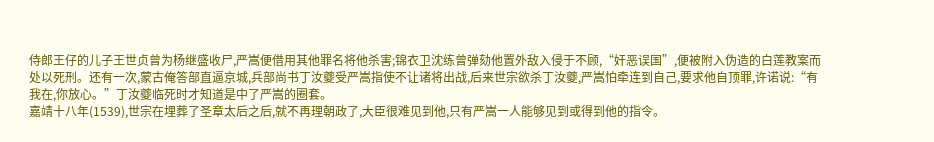侍郎王仔的儿子王世贞曾为杨继盛收尸,严嵩便借用其他罪名将他杀害;锦衣卫沈练曾弹劾他置外敌入侵于不顾,“奸恶误国”,便被附入伪造的白莲教案而处以死刑。还有一次,蒙古俺答部直逼京城,兵部尚书丁汝夔受严嵩指使不让诸将出战,后来世宗欲杀丁汝夔,严嵩怕牵连到自己,要求他自顶罪,许诺说:“有我在,你放心。”丁汝夔临死时才知道是中了严嵩的圈套。
嘉靖十八年(1539),世宗在埋葬了圣章太后之后,就不再理朝政了,大臣很难见到他,只有严嵩一人能够见到或得到他的指令。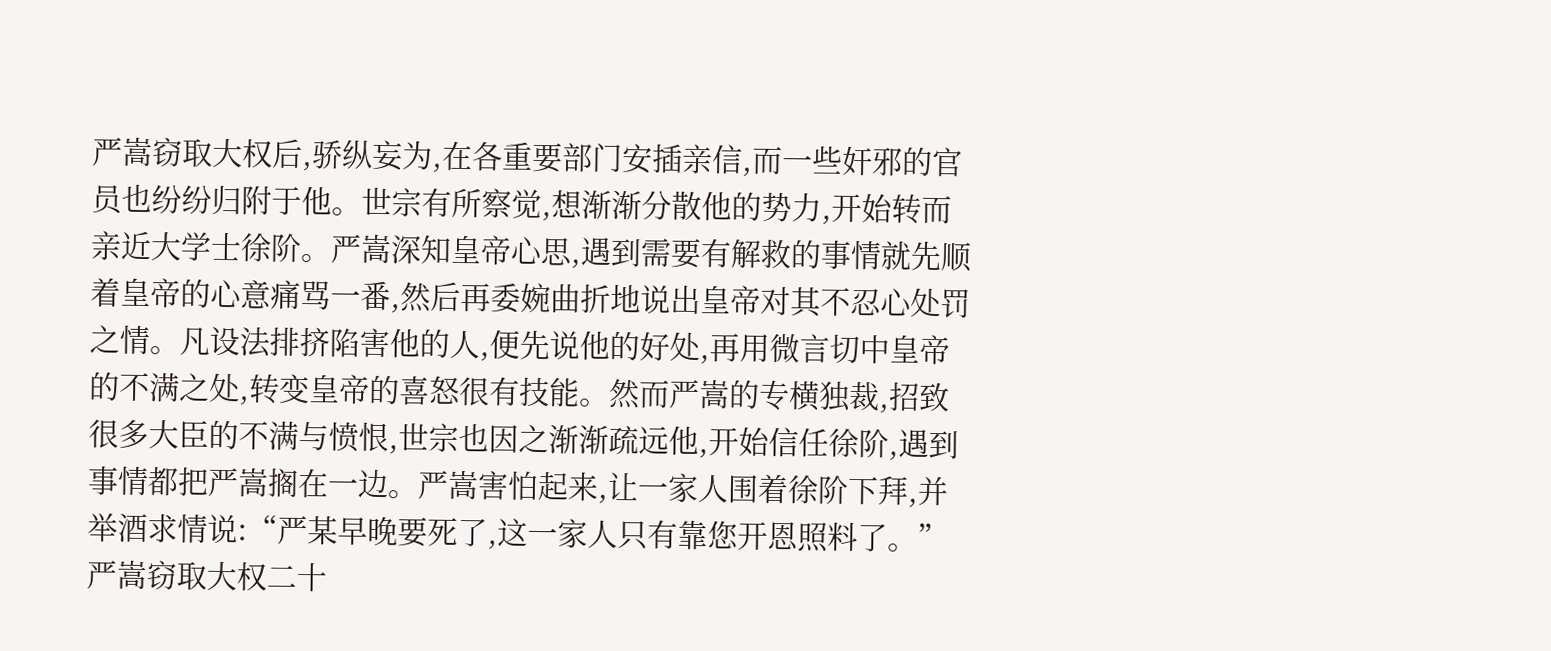严嵩窃取大权后,骄纵妄为,在各重要部门安插亲信,而一些奸邪的官员也纷纷归附于他。世宗有所察觉,想渐渐分散他的势力,开始转而亲近大学士徐阶。严嵩深知皇帝心思,遇到需要有解救的事情就先顺着皇帝的心意痛骂一番,然后再委婉曲折地说出皇帝对其不忍心处罚之情。凡设法排挤陷害他的人,便先说他的好处,再用微言切中皇帝的不满之处,转变皇帝的喜怒很有技能。然而严嵩的专横独裁,招致很多大臣的不满与愤恨,世宗也因之渐渐疏远他,开始信任徐阶,遇到事情都把严嵩搁在一边。严嵩害怕起来,让一家人围着徐阶下拜,并举酒求情说:“严某早晚要死了,这一家人只有靠您开恩照料了。”
严嵩窃取大权二十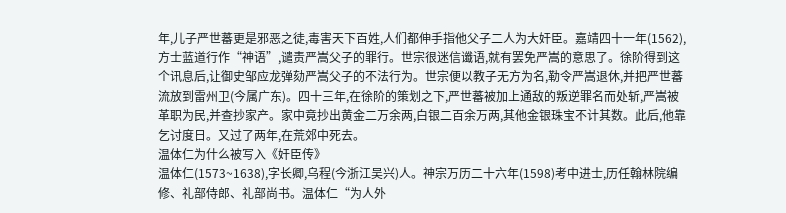年,儿子严世蕃更是邪恶之徒,毒害天下百姓,人们都伸手指他父子二人为大奸臣。嘉靖四十一年(1562),方士蓝道行作“神语”,谴责严嵩父子的罪行。世宗很迷信谶语,就有罢免严嵩的意思了。徐阶得到这个讯息后,让御史邹应龙弹劾严嵩父子的不法行为。世宗便以教子无方为名,勒令严嵩退休,并把严世蕃流放到雷州卫(今属广东)。四十三年,在徐阶的策划之下,严世蕃被加上通敌的叛逆罪名而处斩,严嵩被革职为民,并查抄家产。家中竟抄出黄金二万余两,白银二百余万两,其他金银珠宝不计其数。此后,他靠乞讨度日。又过了两年,在荒郊中死去。
温体仁为什么被写入《奸臣传》
温体仁(1573~1638),字长卿,乌程(今浙江吴兴)人。神宗万历二十六年(1598)考中进士,历任翰林院编修、礼部侍郎、礼部尚书。温体仁“为人外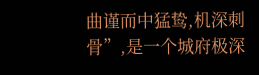曲谨而中猛鸷,机深刺骨”,是一个城府极深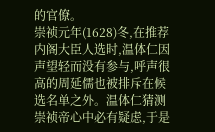的官僚。
崇祯元年(1628)冬,在推荐内阁大臣人选时,温体仁因声望轻而没有参与,呼声很高的周延儒也被排斥在候选名单之外。温体仁猜测崇祯帝心中必有疑虑,于是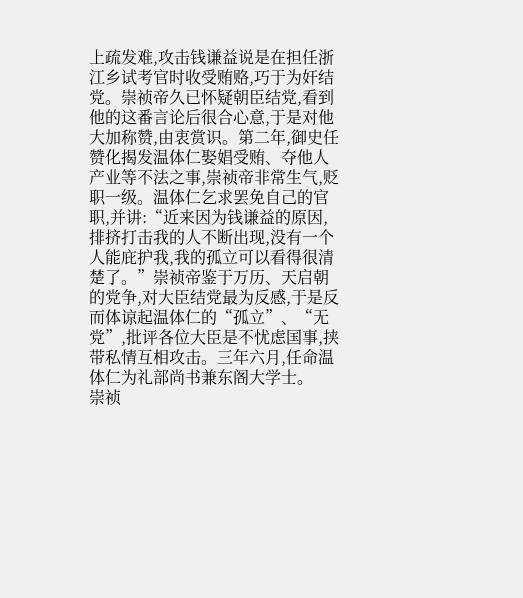上疏发难,攻击钱谦益说是在担任浙江乡试考官时收受贿赂,巧于为奸结党。崇祯帝久已怀疑朝臣结党,看到他的这番言论后很合心意,于是对他大加称赞,由衷赏识。第二年,御史任赞化揭发温体仁娶娼受贿、夺他人产业等不法之事,崇祯帝非常生气,贬职一级。温体仁乞求罢免自己的官职,并讲:“近来因为钱谦益的原因,排挤打击我的人不断出现,没有一个人能庇护我,我的孤立可以看得很清楚了。”崇祯帝鉴于万历、天启朝的党争,对大臣结党最为反感,于是反而体谅起温体仁的“孤立”、“无党”,批评各位大臣是不忧虑国事,挟带私情互相攻击。三年六月,任命温体仁为礼部尚书兼东阁大学士。
崇祯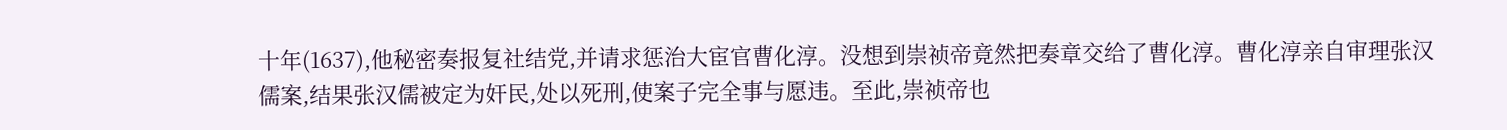十年(1637),他秘密奏报复社结党,并请求惩治大宦官曹化淳。没想到崇祯帝竟然把奏章交给了曹化淳。曹化淳亲自审理张汉儒案,结果张汉儒被定为奸民,处以死刑,使案子完全事与愿违。至此,崇祯帝也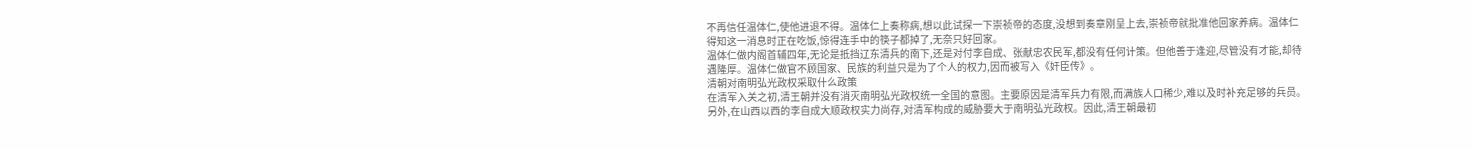不再信任温体仁,使他进退不得。温体仁上奏称病,想以此试探一下崇祯帝的态度,没想到奏章刚呈上去,崇祯帝就批准他回家养病。温体仁得知这一消息时正在吃饭,惊得连手中的筷子都掉了,无奈只好回家。
温体仁做内阁首辅四年,无论是抵挡辽东清兵的南下,还是对付李自成、张献忠农民军,都没有任何计策。但他善于逢迎,尽管没有才能,却待遇隆厚。温体仁做官不顾国家、民族的利益只是为了个人的权力,因而被写入《奸臣传》。
清朝对南明弘光政权采取什么政策
在清军入关之初,清王朝并没有消灭南明弘光政权统一全国的意图。主要原因是清军兵力有限,而满族人口稀少,难以及时补充足够的兵员。另外,在山西以西的李自成大顺政权实力尚存,对清军构成的威胁要大于南明弘光政权。因此,清王朝最初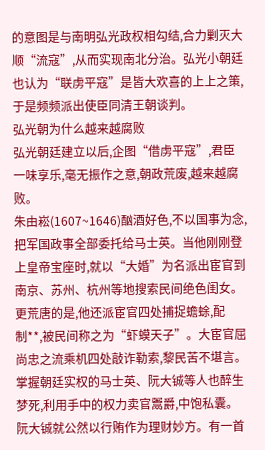的意图是与南明弘光政权相勾结,合力剿灭大顺“流寇”,从而实现南北分治。弘光小朝廷也认为“联虏平寇”是皆大欢喜的上上之策,于是频频派出使臣同清王朝谈判。
弘光朝为什么越来越腐败
弘光朝廷建立以后,企图“借虏平寇”,君臣一味享乐,毫无振作之意,朝政荒废,越来越腐败。
朱由崧(1607~1646)酗酒好色,不以国事为念,把军国政事全部委托给马士英。当他刚刚登上皇帝宝座时,就以“大婚”为名派出宦官到南京、苏州、杭州等地搜索民间绝色闺女。更荒唐的是,他还派宦官四处捕捉蟾蜍,配制**,被民间称之为“虾蟆天子”。大宦官屈尚忠之流乘机四处敲诈勒索,黎民苦不堪言。掌握朝廷实权的马士英、阮大铖等人也醉生梦死,利用手中的权力卖官鬻爵,中饱私囊。阮大铖就公然以行贿作为理财妙方。有一首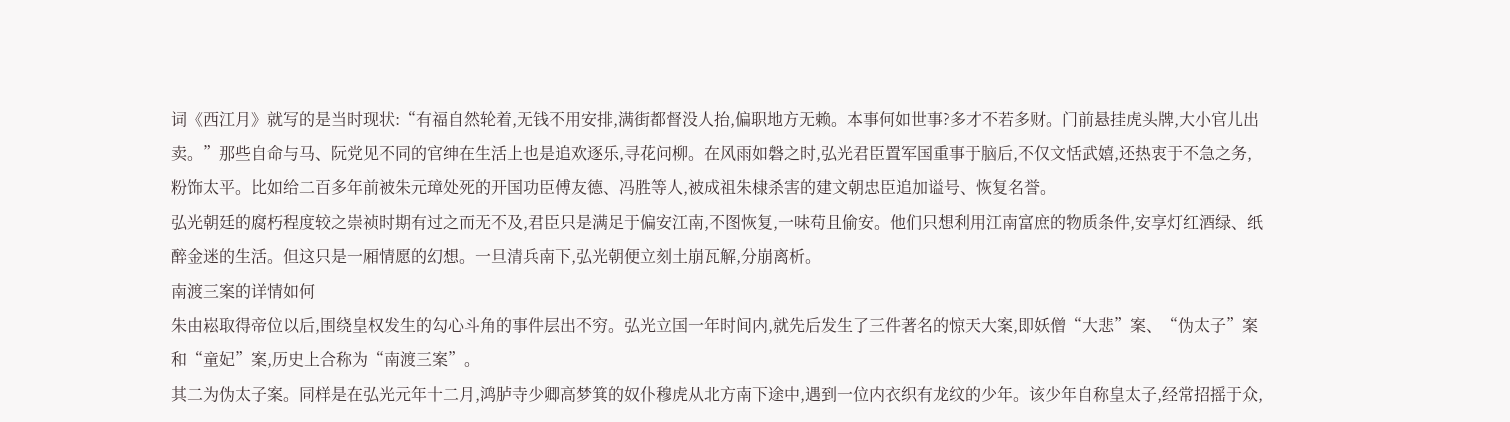词《西江月》就写的是当时现状:“有福自然轮着,无钱不用安排,满街都督没人抬,偏职地方无赖。本事何如世事?多才不若多财。门前悬挂虎头牌,大小官儿出卖。”那些自命与马、阮党见不同的官绅在生活上也是追欢逐乐,寻花问柳。在风雨如磐之时,弘光君臣置军国重事于脑后,不仅文恬武嬉,还热衷于不急之务,粉饰太平。比如给二百多年前被朱元璋处死的开国功臣傅友德、冯胜等人,被成祖朱棣杀害的建文朝忠臣追加谥号、恢复名誉。
弘光朝廷的腐朽程度较之崇祯时期有过之而无不及,君臣只是满足于偏安江南,不图恢复,一味苟且偷安。他们只想利用江南富庶的物质条件,安享灯红酒绿、纸醉金迷的生活。但这只是一厢情愿的幻想。一旦清兵南下,弘光朝便立刻土崩瓦解,分崩离析。
南渡三案的详情如何
朱由崧取得帝位以后,围绕皇权发生的勾心斗角的事件层出不穷。弘光立国一年时间内,就先后发生了三件著名的惊天大案,即妖僧“大悲”案、“伪太子”案和“童妃”案,历史上合称为“南渡三案”。
其二为伪太子案。同样是在弘光元年十二月,鸿胪寺少卿高梦箕的奴仆穆虎从北方南下途中,遇到一位内衣织有龙纹的少年。该少年自称皇太子,经常招摇于众,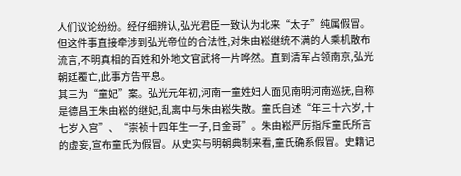人们议论纷纷。经仔细辨认,弘光君臣一致认为北来“太子”纯属假冒。但这件事直接牵涉到弘光帝位的合法性,对朱由崧继统不满的人乘机散布流言,不明真相的百姓和外地文官武将一片哗然。直到清军占领南京,弘光朝廷覆亡,此事方告平息。
其三为“童妃”案。弘光元年初,河南一童姓妇人面见南明河南巡抚,自称是德昌王朱由崧的继妃,乱离中与朱由崧失散。童氏自述“年三十六岁,十七岁入宫”、“崇祯十四年生一子,日金哥”。朱由崧严厉指斥童氏所言的虚妄,宣布童氏为假冒。从史实与明朝典制来看,童氏确系假冒。史籍记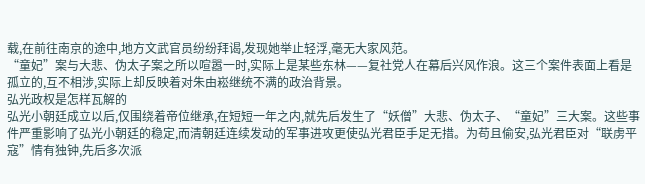载,在前往南京的途中,地方文武官员纷纷拜谒,发现她举止轻浮,毫无大家风范。
“童妃”案与大悲、伪太子案之所以喧嚣一时,实际上是某些东林——复社党人在幕后兴风作浪。这三个案件表面上看是孤立的,互不相涉,实际上却反映着对朱由崧继统不满的政治背景。
弘光政权是怎样瓦解的
弘光小朝廷成立以后,仅围绕着帝位继承,在短短一年之内,就先后发生了“妖僧”大悲、伪太子、“童妃”三大案。这些事件严重影响了弘光小朝廷的稳定,而清朝廷连续发动的军事进攻更使弘光君臣手足无措。为苟且偷安,弘光君臣对“联虏平寇”情有独钟,先后多次派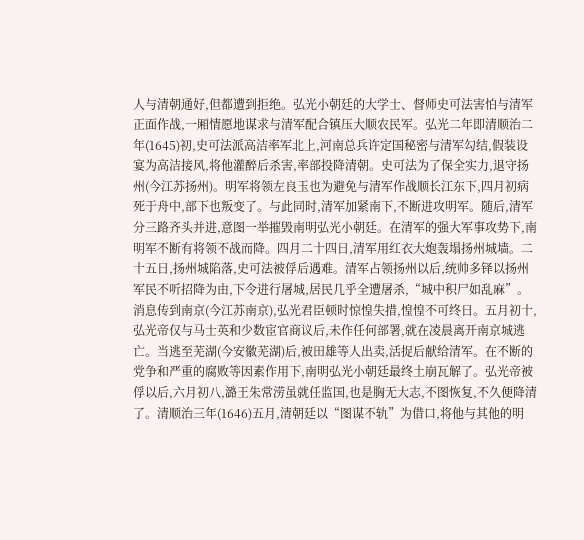人与清朝通好,但都遭到拒绝。弘光小朝廷的大学士、督师史可法害怕与清军正面作战,一厢情愿地谋求与清军配合镇压大顺农民军。弘光二年即清顺治二年(1645)初,史可法派高洁率军北上,河南总兵许定国秘密与清军勾结,假装设宴为高洁接风,将他灌醉后杀害,率部投降清朝。史可法为了保全实力,退守扬州(今江苏扬州)。明军将领左良玉也为避免与清军作战顺长江东下,四月初病死于舟中,部下也叛变了。与此同时,清军加紧南下,不断进攻明军。随后,清军分三路齐头并进,意图一举摧毁南明弘光小朝廷。在清军的强大军事攻势下,南明军不断有将领不战而降。四月二十四日,清军用红衣大炮轰塌扬州城墙。二十五日,扬州城陷落,史可法被俘后遇难。清军占领扬州以后,统帅多铎以扬州军民不听招降为由,下令进行屠城,居民几乎全遭屠杀,“城中积尸如乱麻”。消息传到南京(今江苏南京),弘光君臣顿时惊惶失措,惶惶不可终日。五月初十,弘光帝仅与马士英和少数宦官商议后,未作任何部署,就在凌晨离开南京城逃亡。当逃至芜湖(今安徽芜湖)后,被田雄等人出卖,活捉后献给清军。在不断的党争和严重的腐败等因素作用下,南明弘光小朝廷最终土崩瓦解了。弘光帝被俘以后,六月初八,潞王朱常涝虽就任监国,也是胸无大志,不图恢复,不久便降清了。清顺治三年(1646)五月,清朝廷以“图谋不轨”为借口,将他与其他的明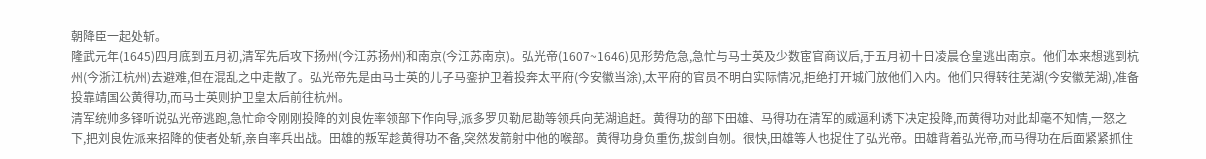朝降臣一起处斩。
隆武元年(1645)四月底到五月初,清军先后攻下扬州(今江苏扬州)和南京(今江苏南京)。弘光帝(1607~1646)见形势危急,急忙与马士英及少数宦官商议后,于五月初十日凌晨仓皇逃出南京。他们本来想逃到杭州(今浙江杭州)去避难,但在混乱之中走散了。弘光帝先是由马士英的儿子马銮护卫着投奔太平府(今安徽当涂),太平府的官员不明白实际情况,拒绝打开城门放他们入内。他们只得转往芜湖(今安徽芜湖),准备投靠靖国公黄得功,而马士英则护卫皇太后前往杭州。
清军统帅多铎听说弘光帝逃跑,急忙命令刚刚投降的刘良佐率领部下作向导,派多罗贝勒尼勘等领兵向芜湖追赶。黄得功的部下田雄、马得功在清军的威逼利诱下决定投降,而黄得功对此却毫不知情,一怒之下,把刘良佐派来招降的使者处斩,亲自率兵出战。田雄的叛军趁黄得功不备,突然发箭射中他的喉部。黄得功身负重伤,拔剑自刎。很快,田雄等人也捉住了弘光帝。田雄背着弘光帝,而马得功在后面紧紧抓住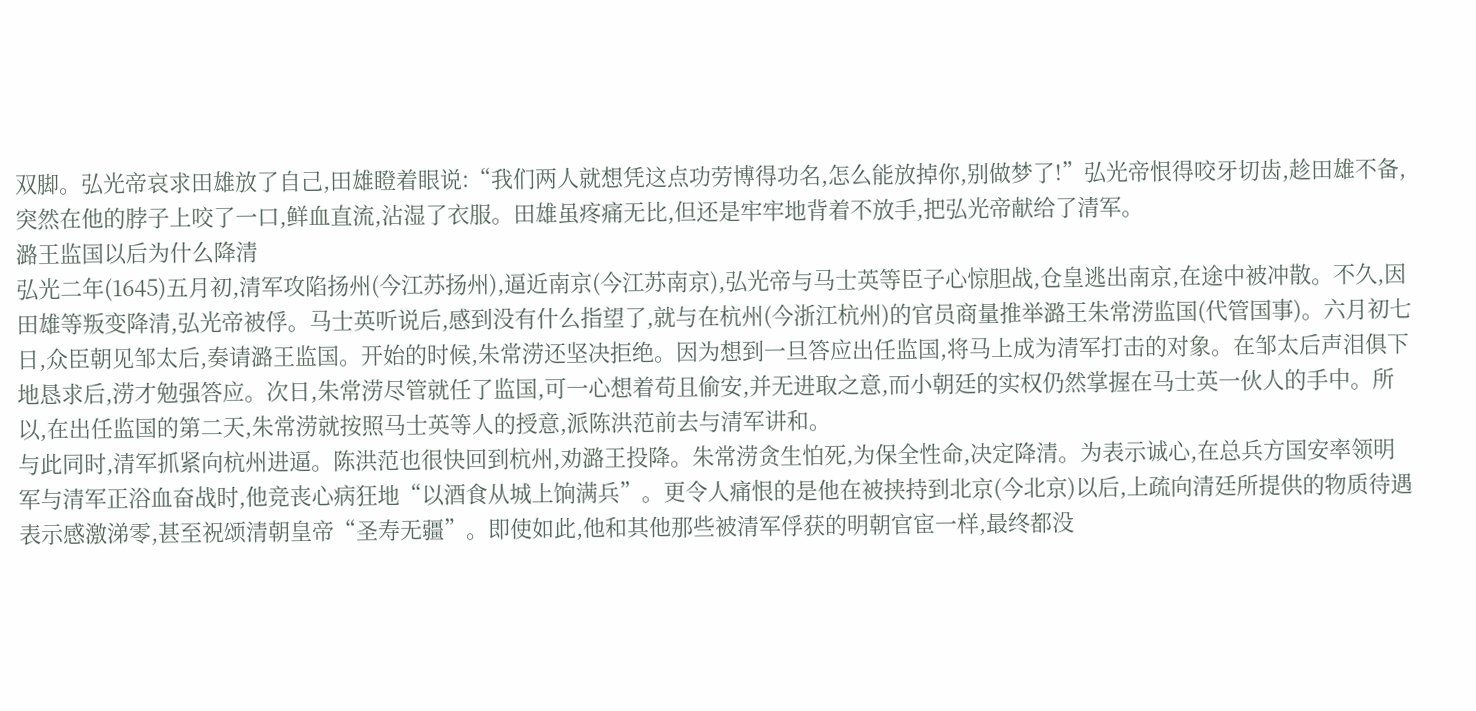双脚。弘光帝哀求田雄放了自己,田雄瞪着眼说:“我们两人就想凭这点功劳博得功名,怎么能放掉你,别做梦了!”弘光帝恨得咬牙切齿,趁田雄不备,突然在他的脖子上咬了一口,鲜血直流,沾湿了衣服。田雄虽疼痛无比,但还是牢牢地背着不放手,把弘光帝献给了清军。
潞王监国以后为什么降清
弘光二年(1645)五月初,清军攻陷扬州(今江苏扬州),逼近南京(今江苏南京),弘光帝与马士英等臣子心惊胆战,仓皇逃出南京,在途中被冲散。不久,因田雄等叛变降清,弘光帝被俘。马士英听说后,感到没有什么指望了,就与在杭州(今浙江杭州)的官员商量推举潞王朱常涝监国(代管国事)。六月初七日,众臣朝见邹太后,奏请潞王监国。开始的时候,朱常涝还坚决拒绝。因为想到一旦答应出任监国,将马上成为清军打击的对象。在邹太后声泪俱下地恳求后,涝才勉强答应。次日,朱常涝尽管就任了监国,可一心想着苟且偷安,并无进取之意,而小朝廷的实权仍然掌握在马士英一伙人的手中。所以,在出任监国的第二天,朱常涝就按照马士英等人的授意,派陈洪范前去与清军讲和。
与此同时,清军抓紧向杭州进逼。陈洪范也很快回到杭州,劝潞王投降。朱常涝贪生怕死,为保全性命,决定降清。为表示诚心,在总兵方国安率领明军与清军正浴血奋战时,他竞丧心病狂地“以酒食从城上饷满兵”。更令人痛恨的是他在被挟持到北京(今北京)以后,上疏向清廷所提供的物质待遇表示感激涕零,甚至祝颂清朝皇帝“圣寿无疆”。即使如此,他和其他那些被清军俘获的明朝官宦一样,最终都没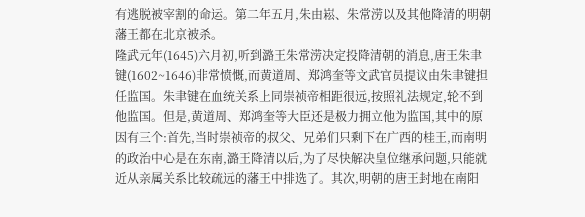有逃脱被宰割的命运。第二年五月,朱由崧、朱常涝以及其他降清的明朝藩王都在北京被杀。
隆武元年(1645)六月初,听到潞王朱常涝决定投降清朝的消息,唐王朱聿键(1602~1646)非常愤慨,而黄道周、郑鸿奎等文武官员提议由朱聿键担任监国。朱聿键在血统关系上同崇祯帝相距很远,按照礼法规定,轮不到他监国。但是,黄道周、郑鸿奎等大臣还是极力拥立他为监国,其中的原因有三个:首先,当时崇祯帝的叔父、兄弟们只剩下在广西的桂王,而南明的政治中心是在东南,潞王降清以后,为了尽快解决皇位继承问题,只能就近从亲属关系比较疏远的藩王中排选了。其次,明朝的唐王封地在南阳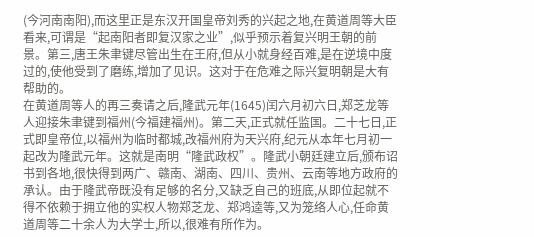(今河南南阳),而这里正是东汉开国皇帝刘秀的兴起之地,在黄道周等大臣看来,可谓是“起南阳者即复汉家之业”,似乎预示着复兴明王朝的前景。第三,唐王朱聿键尽管出生在王府,但从小就身经百难,是在逆境中度过的,使他受到了磨练,增加了见识。这对于在危难之际兴复明朝是大有帮助的。
在黄道周等人的再三奏请之后,隆武元年(1645)闰六月初六日,郑芝龙等人迎接朱聿键到福州(今福建福州)。第二天,正式就任监国。二十七日,正式即皇帝位,以福州为临时都城,改福州府为天兴府,纪元从本年七月初一起改为隆武元年。这就是南明“隆武政权”。隆武小朝廷建立后,颁布诏书到各地,很快得到两广、赣南、湖南、四川、贵州、云南等地方政府的承认。由于隆武帝既没有足够的名分,又缺乏自己的班底,从即位起就不得不依赖于拥立他的实权人物郑芝龙、郑鸿逵等,又为笼络人心,任命黄道周等二十余人为大学士,所以,很难有所作为。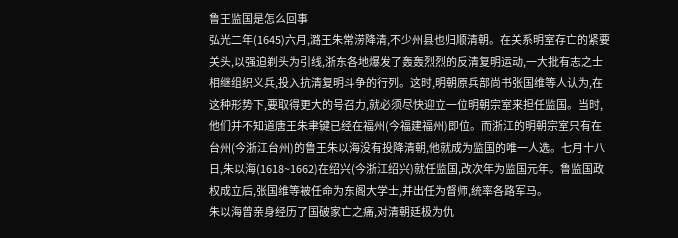鲁王监国是怎么回事
弘光二年(1645)六月,潞王朱常涝降清,不少州县也归顺清朝。在关系明室存亡的紧要关头,以强迫剃头为引线,浙东各地爆发了轰轰烈烈的反清复明运动,一大批有志之士相继组织义兵,投入抗清复明斗争的行列。这时,明朝原兵部尚书张国维等人认为,在这种形势下,要取得更大的号召力,就必须尽快迎立一位明朝宗室来担任监国。当时,他们并不知道唐王朱聿键已经在福州(今福建福州)即位。而浙江的明朝宗室只有在台州(今浙江台州)的鲁王朱以海没有投降清朝,他就成为监国的唯一人选。七月十八日,朱以海(1618~1662)在绍兴(今浙江绍兴)就任监国,改次年为监国元年。鲁监国政权成立后,张国维等被任命为东阁大学士,并出任为督师,统率各路军马。
朱以海曾亲身经历了国破家亡之痛,对清朝廷极为仇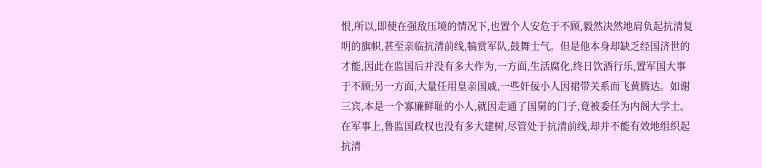恨,所以,即使在强敌压境的情况下,也置个人安危于不顾,毅然决然地肩负起抗清复明的旗帜,甚至亲临抗清前线,犒赏军队,鼓舞士气。但是他本身却缺乏经国济世的才能,因此在监国后并没有多大作为,一方面,生活腐化,终日饮酒行乐,置军国大事于不顾;另一方面,大量任用皇亲国戚,一些奸佞小人因裙带关系而飞黄腾达。如谢三宾,本是一个寡廉鲜耻的小人,就因走通了国舅的门子,竟被委任为内阁大学士。在军事上,鲁监国政权也没有多大建树,尽管处于抗清前线,却并不能有效地组织起抗清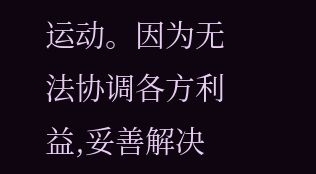运动。因为无法协调各方利益,妥善解决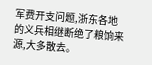军费开支问题,浙东各地的义兵相继断绝了粮饷来源,大多散去。